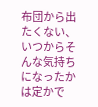布団から出たくない、いつからそんな気持ちになったかは定かで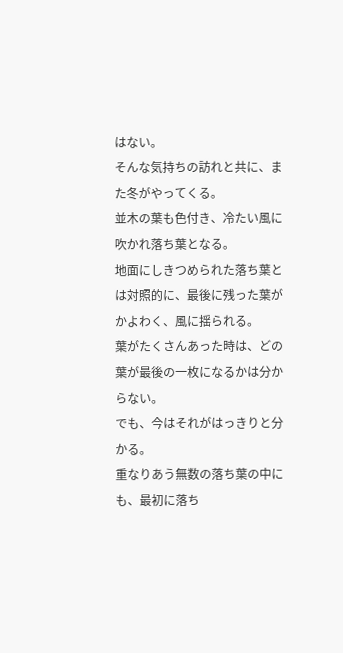はない。
そんな気持ちの訪れと共に、また冬がやってくる。
並木の葉も色付き、冷たい風に吹かれ落ち葉となる。
地面にしきつめられた落ち葉とは対照的に、最後に残った葉がかよわく、風に揺られる。
葉がたくさんあった時は、どの葉が最後の一枚になるかは分からない。
でも、今はそれがはっきりと分かる。
重なりあう無数の落ち葉の中にも、最初に落ち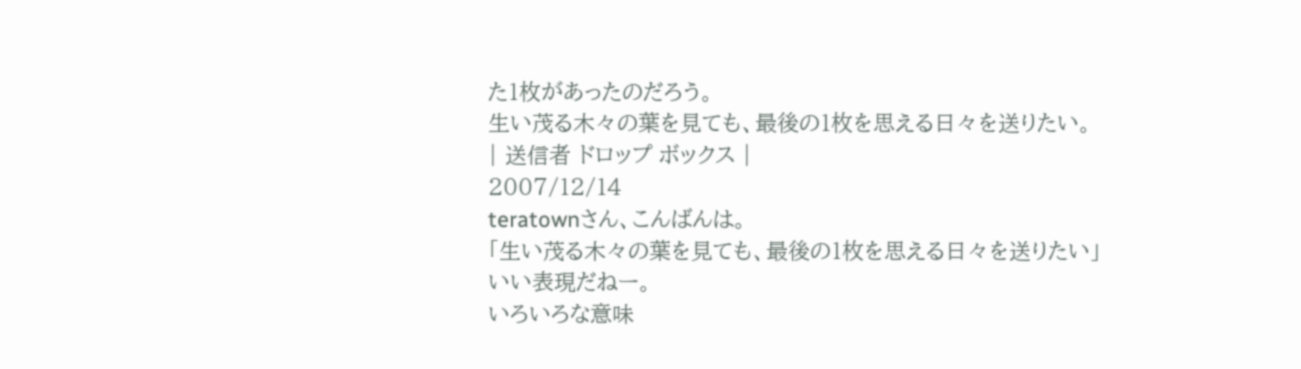た1枚があったのだろう。
生い茂る木々の葉を見ても、最後の1枚を思える日々を送りたい。
| 送信者 ドロップ ボックス |
2007/12/14
teratownさん、こんばんは。
「生い茂る木々の葉を見ても、最後の1枚を思える日々を送りたい」
いい表現だねー。
いろいろな意味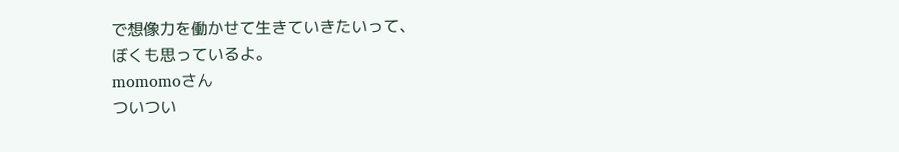で想像力を働かせて生きていきたいって、
ぼくも思っているよ。
momomoさん
ついつい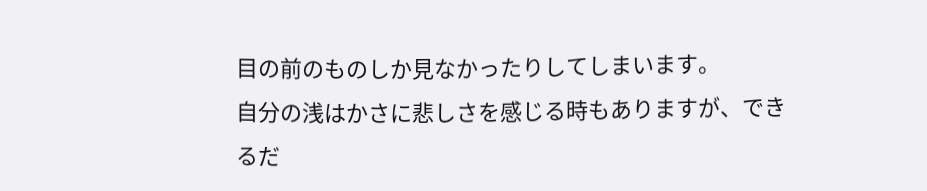目の前のものしか見なかったりしてしまいます。
自分の浅はかさに悲しさを感じる時もありますが、できるだ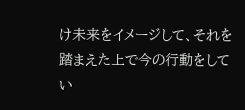け未来をイメージして、それを踏まえた上で今の行動をしてい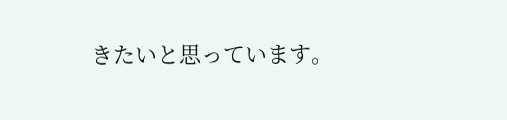きたいと思っています。